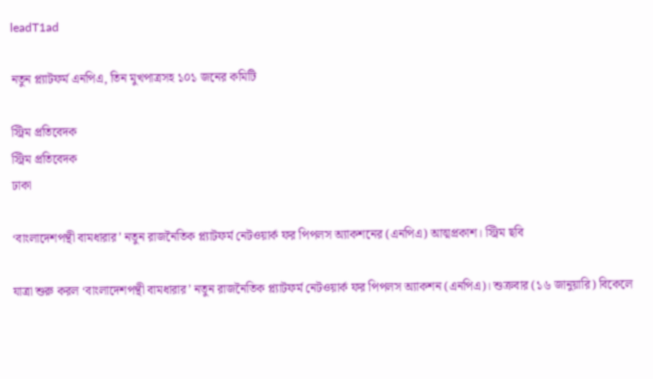leadT1ad

নতুন প্ল্যাটফর্ম এনপিএ, তিন মুখপাত্রসহ ১০১ জনের কমিটি

স্ট্রিম প্রতিবেদক
স্ট্রিম প্রতিবেদক
ঢাকা

‘বাংলাদেশপন্থী বামধারার’ নতুন রাজনৈতিক প্ল্যাটফর্ম নেটওয়ার্ক ফর পিপলস অ্যাকশনের (এনপিএ) আত্মপ্রকাশ। স্ট্রিম ছবি

যাত্রা শুরু করল ‘বাংলাদেশপন্থী বামধারার’ নতুন রাজনৈতিক প্ল্যাটফর্ম নেটওয়ার্ক ফর পিপলস অ্যাকশন (এনপিএ)। শুক্রবার (১৬ জানুয়ারি) বিকেলে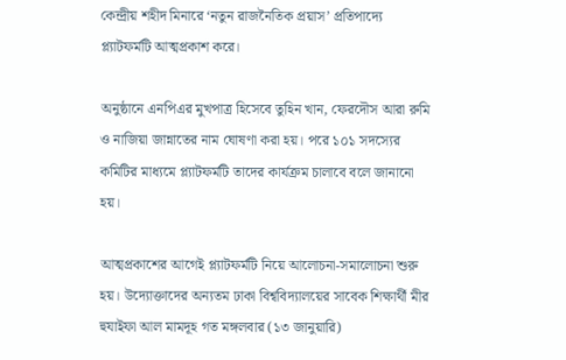কেন্দ্রীয় শহীদ মিনারে ‘নতুন রাজনৈতিক প্রয়াস’ প্রতিপাদ্যে প্ল্যাটফর্মটি আত্মপ্রকাশ করে।

অনুষ্ঠানে এনপিএর মুখপাত্র হিসেবে তুহিন খান, ফেরদৌস আরা রুমি ও নাজিয়া জান্নাতের নাম ঘোষণা করা হয়। পরে ১০১ সদস্যের কমিটির মাধ্যমে প্ল্যাটফর্মটি তাদের কার্যক্রম চালাবে বলে জানানো হয়।

আত্মপ্রকাশের আগেই প্ল্যাটফর্মটি নিয়ে আলোচনা-সমালোচনা শুরু হয়। উদ্যোক্তাদের অন্যতম ঢাকা বিশ্ববিদ্যালয়ের সাবেক শিক্ষার্থী মীর হুযাইফা আল মামদূহ গত মঙ্গলবার (১৩ জানুয়ারি)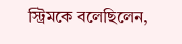স্ট্রিমকে বলেছিলেন,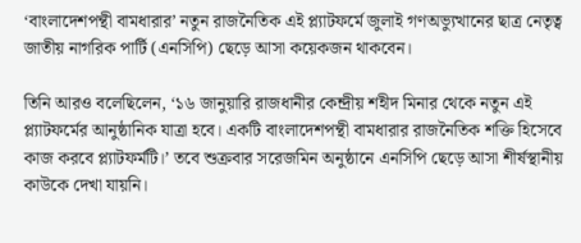‘বাংলাদেশপন্থী বামধারার’ নতুন রাজনৈতিক এই প্ল্যাটফর্মে জুলাই গণঅভ্যুত্থানের ছাত্র নেতৃত্ব জাতীয় নাগরিক পার্টি (এনসিপি) ছেড়ে আসা কয়েকজন থাকবেন।

তিনি আরও বলেছিলেন, ‘১৬ জানুয়ারি রাজধানীর কেন্দ্রীয় শহীদ মিনার থেকে নতুন এই প্ল্যাটফর্মের আনুষ্ঠানিক যাত্রা হবে। একটি বাংলাদেশপন্থী বামধারার রাজনৈতিক শক্তি হিসেবে কাজ করবে প্ল্যাটফর্মটি।’ তবে শুক্রবার সরেজমিন অনুষ্ঠানে এনসিপি ছেড়ে আসা শীর্ষস্থানীয় কাউকে দেখা যায়নি।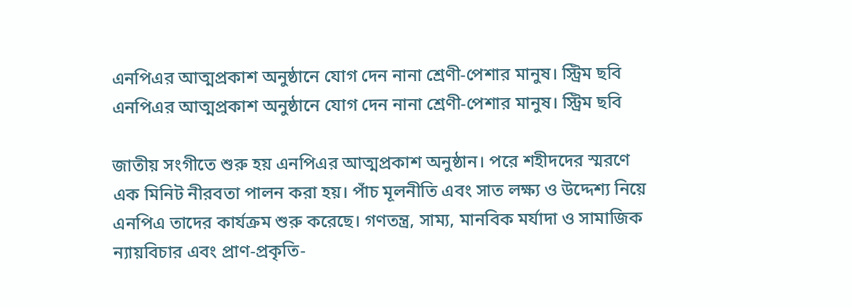এনপিএর আত্মপ্রকাশ অনুষ্ঠানে যোগ দেন নানা শ্রেণী-পেশার মানুষ। স্ট্রিম ছবি
এনপিএর আত্মপ্রকাশ অনুষ্ঠানে যোগ দেন নানা শ্রেণী-পেশার মানুষ। স্ট্রিম ছবি

জাতীয় সংগীতে শুরু হয় এনপিএর আত্মপ্রকাশ অনুষ্ঠান। পরে শহীদদের স্মরণে এক মিনিট নীরবতা পালন করা হয়। পাঁচ মূলনীতি এবং সাত লক্ষ্য ও উদ্দেশ্য নিয়ে এনপিএ তাদের কার্যক্রম শুরু করেছে। গণতন্ত্র, সাম্য, মানবিক মর্যাদা ও সামাজিক ন্যায়বিচার এবং প্রাণ-প্রকৃতি-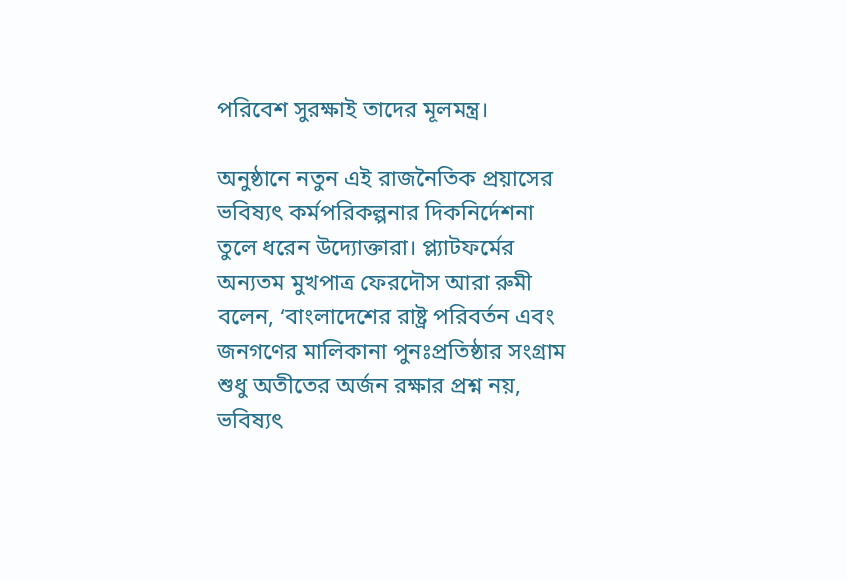পরিবেশ সুরক্ষাই তাদের মূলমন্ত্র।

অনুষ্ঠানে নতুন এই রাজনৈতিক প্রয়াসের ভবিষ্যৎ কর্মপরিকল্পনার দিকনির্দেশনা তুলে ধরেন উদ্যোক্তারা। প্ল্যাটফর্মের অন্যতম মুখপাত্র ফেরদৌস আরা রুমী বলেন, ‘বাংলাদেশের রাষ্ট্র পরিবর্তন এবং জনগণের মালিকানা পুনঃপ্রতিষ্ঠার সংগ্রাম শুধু অতীতের অর্জন রক্ষার প্রশ্ন নয়, ভবিষ্যৎ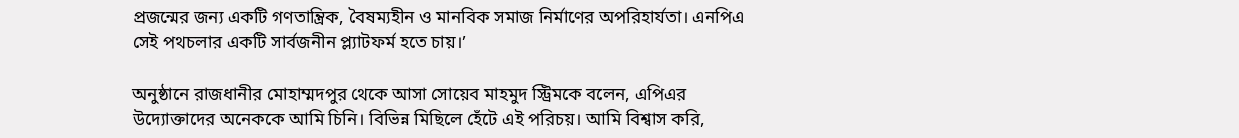প্রজন্মের জন্য একটি গণতান্ত্রিক, বৈষম্যহীন ও মানবিক সমাজ নির্মাণের অপরিহার্যতা। এনপিএ সেই পথচলার একটি সার্বজনীন প্ল্যাটফর্ম হতে চায়।’

অনুষ্ঠানে রাজধানীর মোহাম্মদপুর থেকে আসা সোয়েব মাহমুদ স্ট্রিমকে বলেন, এপিএর উদ্যোক্তাদের অনেককে আমি চিনি। বিভিন্ন মিছিলে হেঁটে এই পরিচয়। আমি বিশ্বাস করি,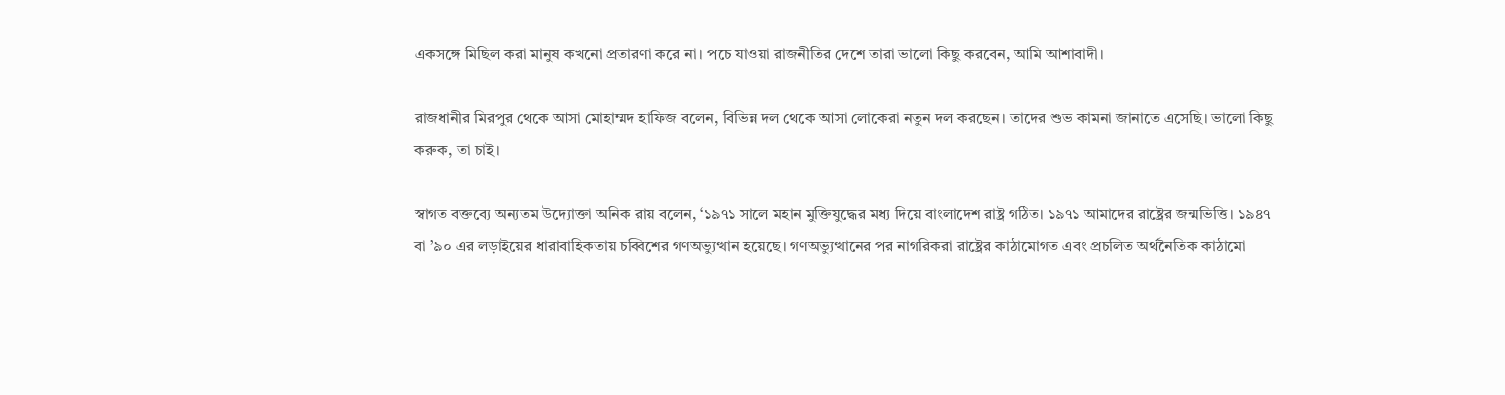একসঙ্গে মিছিল করা মানুষ কখনো প্রতারণা করে না। পচে যাওয়া রাজনীতির দেশে তারা ভালো কিছু করবেন, আমি আশাবাদী।

রাজধানীর মিরপুর থেকে আসা মোহাম্মদ হাফিজ বলেন, বিভিন্ন দল থেকে আসা লোকেরা নতুন দল করছেন। তাদের শুভ কামনা জানাতে এসেছি। ভালো কিছু করুক, তা চাই।

স্বাগত বক্তব্যে অন্যতম উদ্যোক্তা অনিক রায় বলেন, ‘১৯৭১ সালে মহান মুক্তিযুদ্ধের মধ্য দিয়ে বাংলাদেশ রাষ্ট্র গঠিত। ১৯৭১ আমাদের রাষ্ট্রের জন্মভিত্তি। ১৯৪৭ বা ’৯০ এর লড়াইয়ের ধারাবাহিকতায় চব্বিশের গণঅভ্যুত্থান হয়েছে। গণঅভ্যুত্থানের পর নাগরিকরা রাষ্ট্রের কাঠামোগত এবং প্রচলিত অর্থনৈতিক কাঠামো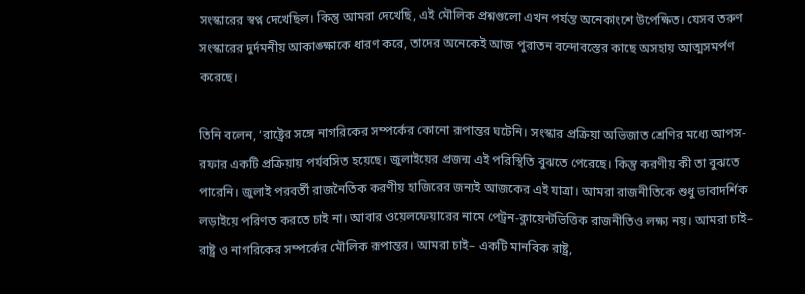সংস্কারের স্বপ্ন দেখেছিল। কিন্তু আমরা দেখেছি, এই মৌলিক প্রশ্নগুলো এখন পর্যন্ত অনেকাংশে উপেক্ষিত। যেসব তরুণ সংস্কারের দুর্দমনীয় আকাঙ্ক্ষাকে ধারণ করে, তাদের অনেকেই আজ পুরাতন বন্দোবস্তের কাছে অসহায় আত্মসমর্পণ করেছে।

তিনি বলেন, ‘রাষ্ট্রের সঙ্গে নাগরিকের সম্পর্কের কোনো রূপান্তর ঘটেনি। সংস্কার প্রক্রিয়া অভিজাত শ্রেণির মধ্যে আপস-রফার একটি প্রক্রিয়ায় পর্যবসিত হয়েছে। জুলাইয়ের প্রজন্ম এই পরিস্থিতি বুঝতে পেরেছে। কিন্তু করণীয় কী তা বুঝতে পারেনি। জুলাই পরবর্তী রাজনৈতিক করণীয় হাজিরের জন্যই আজকের এই যাত্রা। আমরা রাজনীতিকে শুধু ভাবাদর্শিক লড়াইয়ে পরিণত করতে চাই না। আবার ওয়েলফেয়ারের নামে পেট্রন-ক্লায়েন্টভিত্তিক রাজনীতিও লক্ষ্য নয়। আমরা চাই– রাষ্ট্র ও নাগরিকের সম্পর্কের মৌলিক রূপান্তর। আমরা চাই– একটি মানবিক রাষ্ট্র,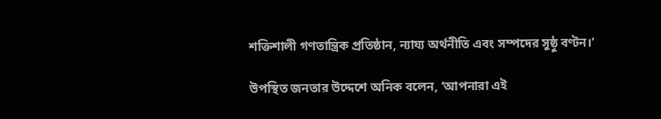শক্তিশালী গণতান্ত্রিক প্রতিষ্ঠান, ন্যায্য অর্থনীতি এবং সম্পদের সুষ্ঠু বণ্টন।’

উপস্থিত জনতার উদ্দেশে অনিক বলেন, ‘আপনারা এই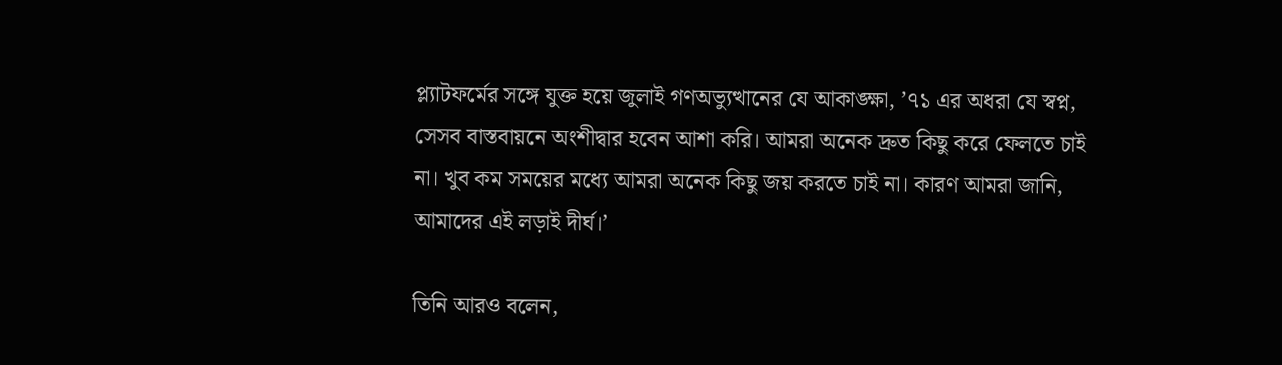প্ল্যাটফর্মের সঙ্গে যুক্ত হয়ে জুলাই গণঅভ্যুত্থানের যে আকাঙ্ক্ষা, ’৭১ এর অধরা যে স্বপ্ন, সেসব বাস্তবায়নে অংশীদ্বার হবেন আশা করি। আমরা অনেক দ্রুত কিছু করে ফেলতে চাই না। খুব কম সময়ের মধ্যে আমরা অনেক কিছু জয় করতে চাই না। কারণ আমরা জানি, আমাদের এই লড়াই দীর্ঘ।’

তিনি আরও বলেন,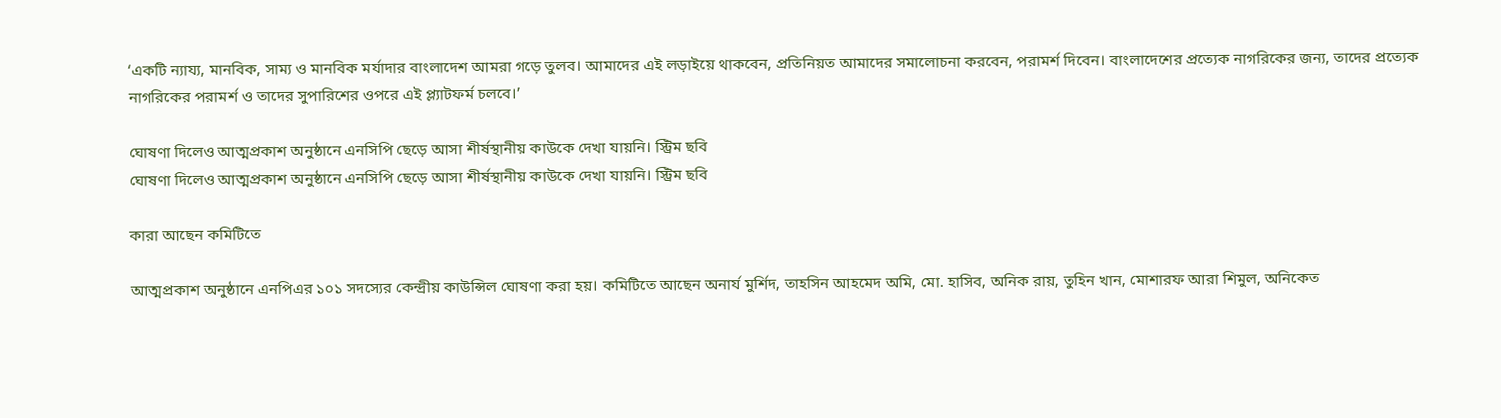‘একটি ন্যায্য, মানবিক, সাম্য ও মানবিক মর্যাদার বাংলাদেশ আমরা গড়ে তুলব। আমাদের এই লড়াইয়ে থাকবেন, প্রতিনিয়ত আমাদের সমালোচনা করবেন, পরামর্শ দিবেন। বাংলাদেশের প্রত্যেক নাগরিকের জন্য, তাদের প্রত্যেক নাগরিকের পরামর্শ ও তাদের সুপারিশের ওপরে এই প্ল্যাটফর্ম চলবে।’

ঘোষণা দিলেও আত্মপ্রকাশ অনুষ্ঠানে এনসিপি ছেড়ে আসা শীর্ষস্থানীয় কাউকে দেখা যায়নি। স্ট্রিম ছবি
ঘোষণা দিলেও আত্মপ্রকাশ অনুষ্ঠানে এনসিপি ছেড়ে আসা শীর্ষস্থানীয় কাউকে দেখা যায়নি। স্ট্রিম ছবি

কারা আছেন কমিটিতে

আত্মপ্রকাশ অনুষ্ঠানে এনপিএর ১০১ সদস্যের কেন্দ্রীয় কাউন্সিল ঘোষণা করা হয়। কমিটিতে আছেন অনার্য মুর্শিদ, তাহসিন আহমেদ অমি, মো. হাসিব, অনিক রায়, তুহিন খান, মোশারফ আরা শিমুল, অনিকেত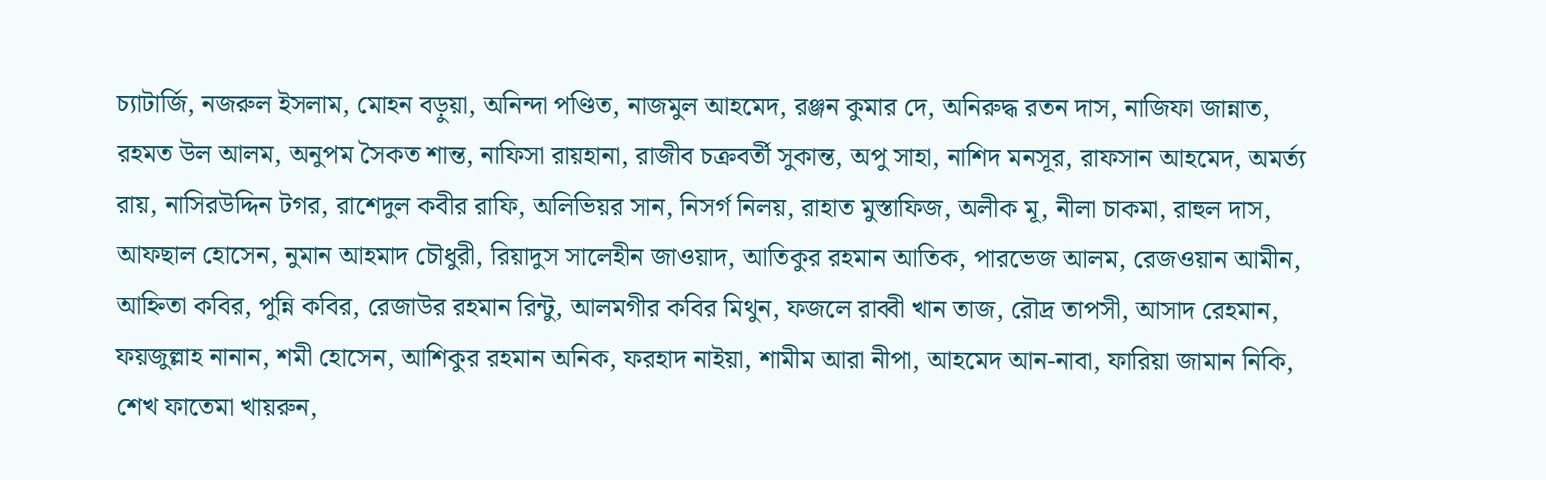চ্যাটার্জি, নজরুল ইসলাম, মোহন বড়ুয়া, অনিন্দা পণ্ডিত, নাজমুল আহমেদ, রঞ্জন কুমার দে, অনিরুদ্ধ রতন দাস, নাজিফা জান্নাত, রহমত উল আলম, অনুপম সৈকত শান্ত, নাফিসা রায়হানা, রাজীব চক্রবর্তী সুকান্ত, অপু সাহা, নাশিদ মনসূর, রাফসান আহমেদ, অমর্ত্য রায়, নাসিরউদ্দিন টগর, রাশেদুল কবীর রাফি, অলিভিয়র সান, নিসর্গ নিলয়, রাহাত মুস্তাফিজ, অলীক মূ, নীলা চাকমা, রাহুল দাস, আফছাল হোসেন, নুমান আহমাদ চৌধুরী, রিয়াদুস সালেহীন জাওয়াদ, আতিকুর রহমান আতিক, পারভেজ আলম, রেজওয়ান আমীন, আহ্নিতা কবির, পুন্নি কবির, রেজাউর রহমান রিন্টু, আলমগীর কবির মিথুন, ফজলে রাব্বী খান তাজ, রৌদ্র তাপসী, আসাদ রেহমান, ফয়জুল্লাহ নানান, শমী হোসেন, আশিকুর রহমান অনিক, ফরহাদ নাইয়া, শামীম আরা নীপা, আহমেদ আন-নাবা, ফারিয়া জামান নিকি, শেখ ফাতেমা খায়রুন,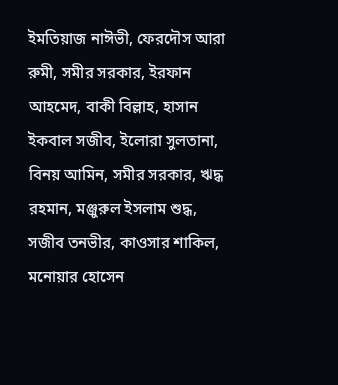ইমতিয়াজ নাঈভী, ফেরদৌস আরা রুমী, সমীর সরকার, ইরফান আহমেদ, বাকী বিল্লাহ, হাসান ইকবাল সজীব, ইলোরা সুলতানা, বিনয় আমিন, সমীর সরকার, ঋদ্ধ রহমান, মঞ্জুরুল ইসলাম শুদ্ধ, সজীব তনভীর, কাওসার শাকিল, মনোয়ার হোসেন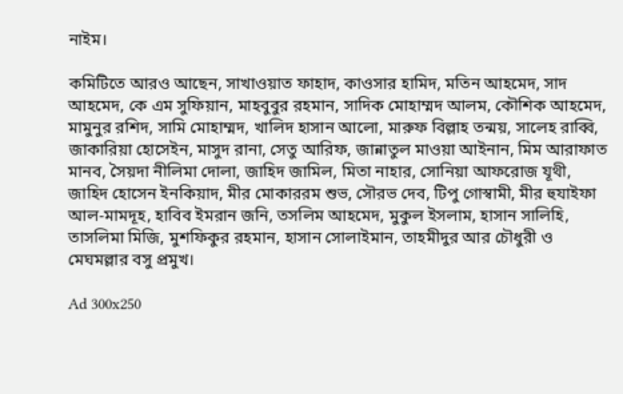নাইম।

কমিটিতে আরও আছেন, সাখাওয়াত ফাহাদ, কাওসার হামিদ, মতিন আহমেদ, সাদ আহমেদ, কে এম সুফিয়ান, মাহবুবুর রহমান, সাদিক মোহাম্মদ আলম, কৌশিক আহমেদ, মামুনুর রশিদ, সামি মোহাম্মদ, খালিদ হাসান আলো, মারুফ বিল্লাহ তন্ময়, সালেহ রাব্বি, জাকারিয়া হোসেইন, মাসুদ রানা, সেতু আরিফ, জান্নাতুল মাওয়া আইনান, মিম আরাফাত মানব, সৈয়দা নীলিমা দোলা, জাহিদ জামিল, মিতা নাহার, সোনিয়া আফরোজ যূথী, জাহিদ হোসেন ইনকিয়াদ, মীর মোকাররম শুভ, সৌরভ দেব, টিপু গোস্বামী, মীর হুযাইফা আল-মামদূহ, হাবিব ইমরান জনি, তসলিম আহমেদ, মুকুল ইসলাম, হাসান সালিহি, তাসলিমা মিজি, মুশফিকুর রহমান, হাসান সোলাইমান, তাহমীদুর আর চৌধুরী ও মেঘমল্লার বসু প্রমুখ।

Ad 300x250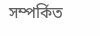সম্পর্কিত